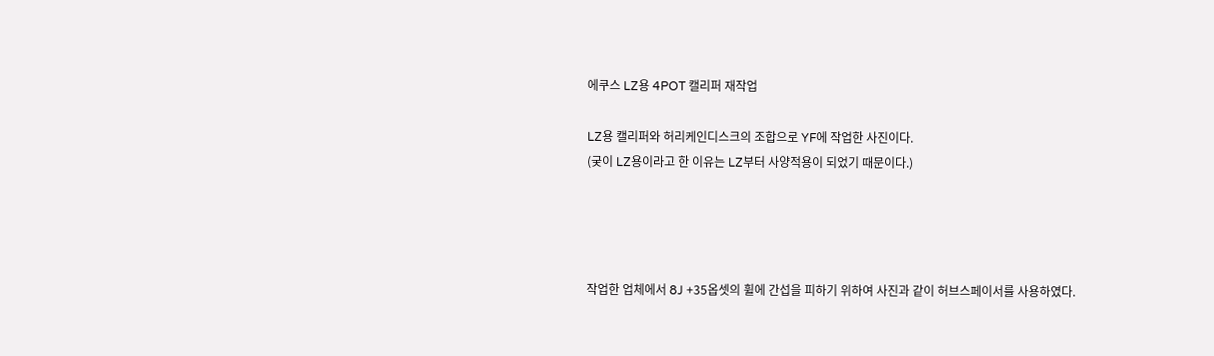에쿠스 LZ용 4POT 캘리퍼 재작업

LZ용 캘리퍼와 허리케인디스크의 조합으로 YF에 작업한 사진이다.
(궂이 LZ용이라고 한 이유는 LZ부터 사양적용이 되었기 때문이다.)




작업한 업체에서 8J +35옵셋의 휠에 간섭을 피하기 위하여 사진과 같이 허브스페이서를 사용하였다.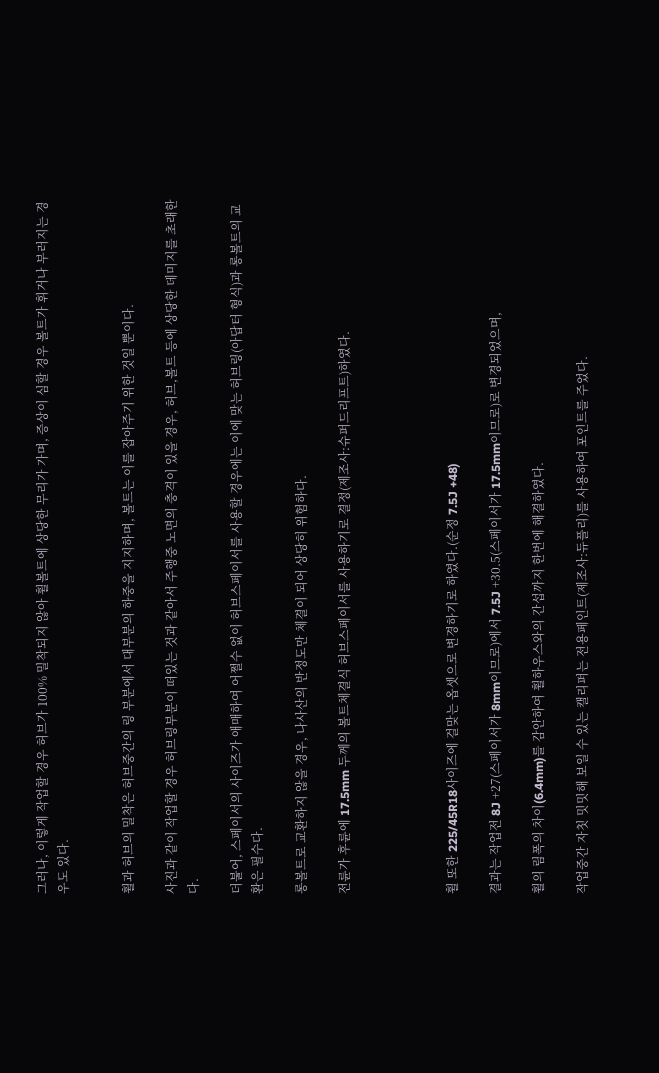그러나, 이렇게 작업할 경우 허브가 100% 밀착되지 않아 휠볼트에 상당한 무리가 가며, 증상이 심할 경우 볼트가 휘거나 부러지는 경우도 있다.


휠과 허브의 밀착은 허브중간의 링 부분에서 대부분의 하중을 지지하며, 볼트는 이를 잡아주기 위한 것일 뿐이다.

사진과 같이 작업할 경우 허브링부분이 떠있는 것과 같아서 주행중 노면의 충격이 있을 경우, 허브,볼트 등에 상당한 데미지를 초래한다.

더불어, 스페이서의 사이즈가 애매하여 어쩔수 없이 허브스페이서를 사용할 경우에는 이에 맞는 허브링(아답터 형식)과 롱볼트의 교환은 필수다.

롱볼트로 교환하지 않을 경우, 나사산의 반정도만 체결이 되어 상당히 위험하다.

전륜가 후륜에 17.5mm 두께의 볼트체결식 허브스페이서를 사용하기로 결정(제조사:슈퍼드리프트)하였다.




휠 또한 225/45R18사이즈에 걸맞는 옵셋으로 변경하기로 하였다.(순정 7.5J +48)

결과는 작업전 8J +27(스페이서가 8mm이므로)에서 7.5J +30.5(스페이서가 17.5mm이므로)로 변경되었으며,

휠의 림폭의 차이(6.4mm)를 감안하여 휠하우스와의 간섭까지 한번에 해결하였다.

작업중간 자칫 밋밋해 보일 수 있는 캘리퍼는 전용페인트(제조사:듀플리)를 사용하여 포인트를 주었다.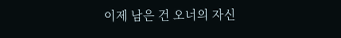이제 남은 건 오너의 자신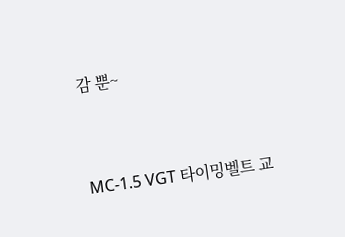감 뿐~


MC-1.5 VGT 타이밍벨트 교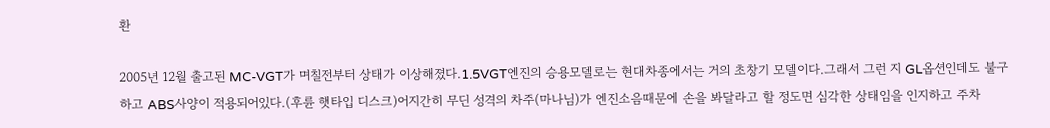환

2005년 12월 출고된 MC-VGT가 며칠전부터 상태가 이상해졌다.1.5VGT엔진의 승용모델로는 현대차종에서는 거의 초창기 모델이다.그래서 그런 지 GL옵션인데도 불구하고 ABS사양이 적용되어있다.(후륜 햇타입 디스크)어지간히 무딘 성격의 차주(마나님)가 엔진소음때문에 손을 봐달라고 할 정도면 심각한 상태임을 인지하고 주차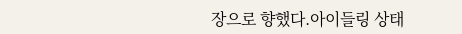장으로 향했다.아이들링 상태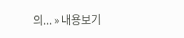의... » 내용보기